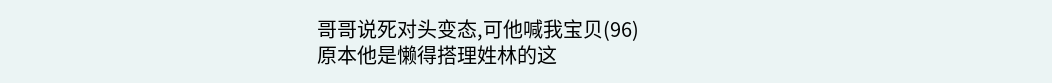哥哥说死对头变态,可他喊我宝贝(96)
原本他是懒得搭理姓林的这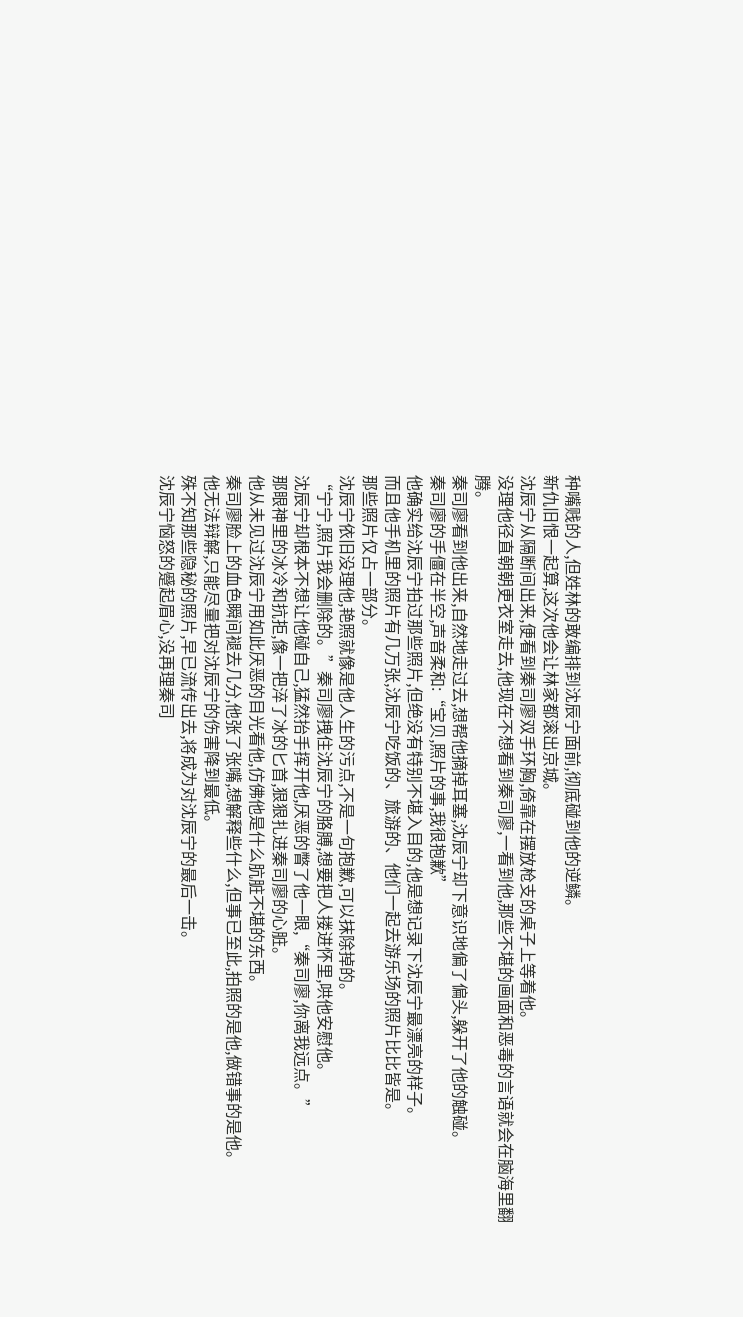种嘴贱的人,但姓林的敢编排到沈辰宁面前,彻底碰到他的逆鳞。
新仇旧恨一起算,这次他会让林家都滚出京城。
沈辰宁从隔断间出来,便看到秦司廖双手环胸,倚靠在摆放枪支的桌子上等着他。
没理他径直朝朝更衣室走去,他现在不想看到秦司廖,一看到他,那些不堪的画面和恶毒的言语就会在脑海里翻腾。
秦司廖看到他出来,自然地走过去,想帮他摘掉耳塞,沈辰宁却下意识地偏了偏头,躲开了他的触碰。
秦司廖的手僵在半空,声音柔和:“宝贝,照片的事,我很抱歉”
他确实给沈辰宁拍过那些照片,但绝没有特别不堪入目的,他是想记录下沈辰宁最漂亮的样子。
而且他手机里的照片有几万张,沈辰宁吃饭的、旅游的、他们一起去游乐场的照片比比皆是。
那些照片仅占一部分。
沈辰宁依旧没理他,艳照就像是他人生的污点,不是一句抱歉,可以抹除掉的。
“宁宁,照片我会删除的。”秦司廖拽住沈辰宁的胳膊,想要把人搂进怀里,哄他安慰他。
沈辰宁却根本不想让他碰自己,猛然抬手挥开他,厌恶的瞥了他一眼,“秦司廖,你离我远点。”
那眼神里的冰冷和抗拒,像一把淬了冰的匕首,狠狠扎进秦司廖的心脏。
他从未见过沈辰宁用如此厌恶的目光看他,仿佛他是什么肮脏不堪的东西。
秦司廖脸上的血色瞬间褪去几分,他张了张嘴,想解释些什么,但事已至此,拍照的是他,做错事的是他。
他无法辩解,只能尽量把对沈辰宁的伤害降到最低。
殊不知那些隐秘的照片,早已流传出去,将成为对沈辰宁的最后一击。
沈辰宁恼怒的蹙起眉心,没再理秦司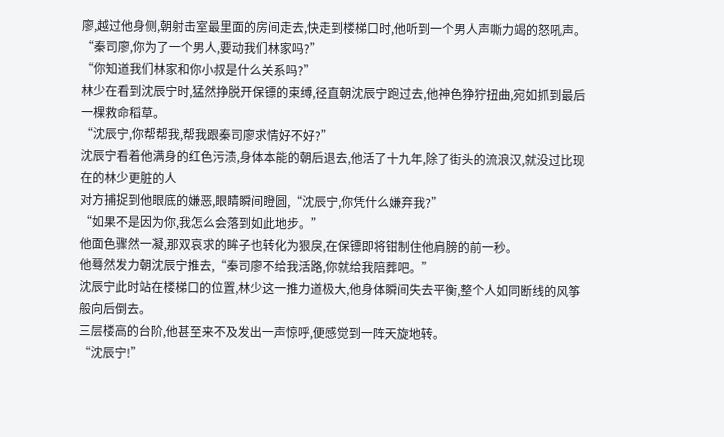廖,越过他身侧,朝射击室最里面的房间走去,快走到楼梯口时,他听到一个男人声嘶力竭的怒吼声。
“秦司廖,你为了一个男人,要动我们林家吗?”
“你知道我们林家和你小叔是什么关系吗?”
林少在看到沈辰宁时,猛然挣脱开保镖的束缚,径直朝沈辰宁跑过去,他神色狰狞扭曲,宛如抓到最后一棵救命稻草。
“沈辰宁,你帮帮我,帮我跟秦司廖求情好不好?”
沈辰宁看着他满身的红色污渍,身体本能的朝后退去,他活了十九年,除了街头的流浪汉,就没过比现在的林少更脏的人
对方捕捉到他眼底的嫌恶,眼睛瞬间瞪圆,“沈辰宁,你凭什么嫌弃我?”
“如果不是因为你,我怎么会落到如此地步。”
他面色骤然一凝,那双哀求的眸子也转化为狠戾,在保镖即将钳制住他肩膀的前一秒。
他蓦然发力朝沈辰宁推去,“秦司廖不给我活路,你就给我陪葬吧。”
沈辰宁此时站在楼梯口的位置,林少这一推力道极大,他身体瞬间失去平衡,整个人如同断线的风筝般向后倒去。
三层楼高的台阶,他甚至来不及发出一声惊呼,便感觉到一阵天旋地转。
“沈辰宁!”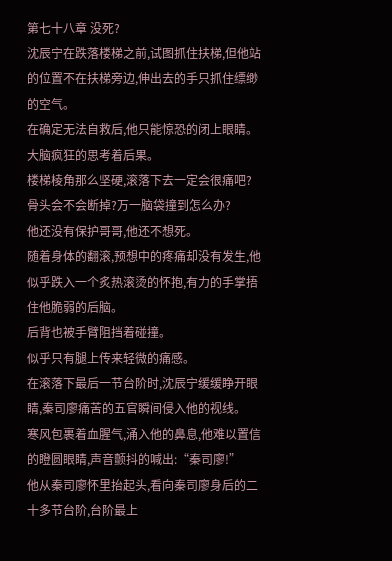第七十八章 没死?
沈辰宁在跌落楼梯之前,试图抓住扶梯,但他站的位置不在扶梯旁边,伸出去的手只抓住缥缈的空气。
在确定无法自救后,他只能惊恐的闭上眼睛。
大脑疯狂的思考着后果。
楼梯棱角那么坚硬,滚落下去一定会很痛吧?
骨头会不会断掉?万一脑袋撞到怎么办?
他还没有保护哥哥,他还不想死。
随着身体的翻滚,预想中的疼痛却没有发生,他似乎跌入一个炙热滚烫的怀抱,有力的手掌捂住他脆弱的后脑。
后背也被手臂阻挡着碰撞。
似乎只有腿上传来轻微的痛感。
在滚落下最后一节台阶时,沈辰宁缓缓睁开眼睛,秦司廖痛苦的五官瞬间侵入他的视线。
寒风包裹着血腥气,涌入他的鼻息,他难以置信的瞪圆眼睛,声音颤抖的喊出:“秦司廖!”
他从秦司廖怀里抬起头,看向秦司廖身后的二十多节台阶,台阶最上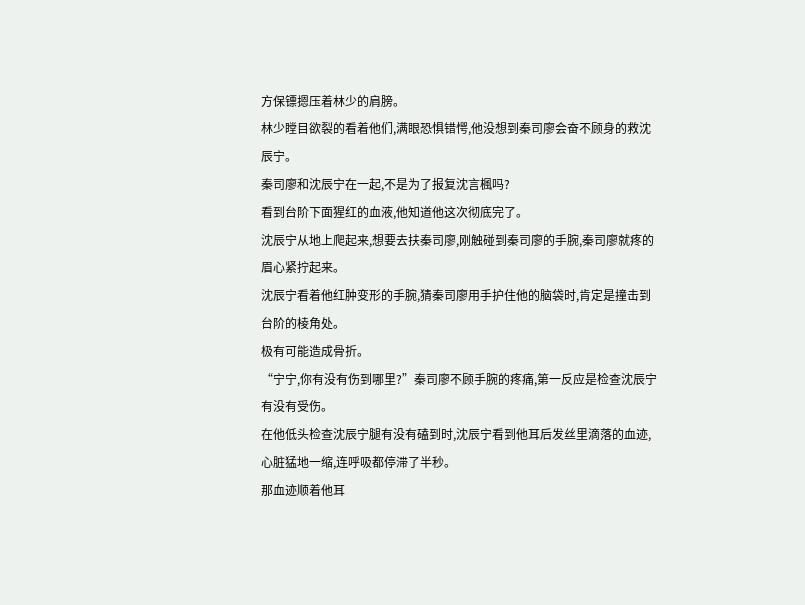方保镖摁压着林少的肩膀。
林少瞠目欲裂的看着他们,满眼恐惧错愕,他没想到秦司廖会奋不顾身的救沈辰宁。
秦司廖和沈辰宁在一起,不是为了报复沈言楓吗?
看到台阶下面猩红的血液,他知道他这次彻底完了。
沈辰宁从地上爬起来,想要去扶秦司廖,刚触碰到秦司廖的手腕,秦司廖就疼的眉心紧拧起来。
沈辰宁看着他红肿变形的手腕,猜秦司廖用手护住他的脑袋时,肯定是撞击到台阶的棱角处。
极有可能造成骨折。
“宁宁,你有没有伤到哪里?”秦司廖不顾手腕的疼痛,第一反应是检查沈辰宁有没有受伤。
在他低头检查沈辰宁腿有没有磕到时,沈辰宁看到他耳后发丝里滴落的血迹,心脏猛地一缩,连呼吸都停滞了半秒。
那血迹顺着他耳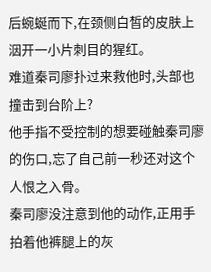后蜿蜒而下,在颈侧白皙的皮肤上洇开一小片刺目的猩红。
难道秦司廖扑过来救他时,头部也撞击到台阶上?
他手指不受控制的想要碰触秦司廖的伤口,忘了自己前一秒还对这个人恨之入骨。
秦司廖没注意到他的动作,正用手拍着他裤腿上的灰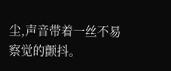尘,声音带着一丝不易察觉的颤抖。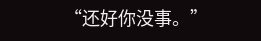“还好你没事。”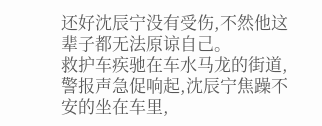还好沈辰宁没有受伤,不然他这辈子都无法原谅自己。
救护车疾驰在车水马龙的街道,警报声急促响起,沈辰宁焦躁不安的坐在车里,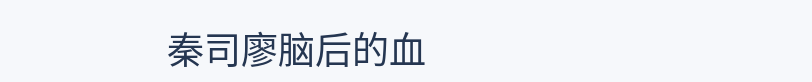秦司廖脑后的血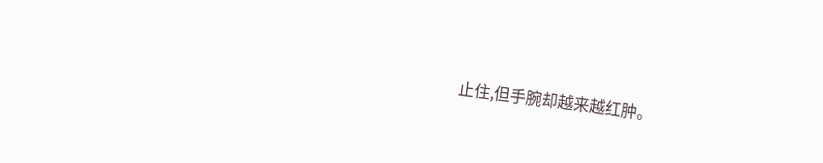止住,但手腕却越来越红肿。